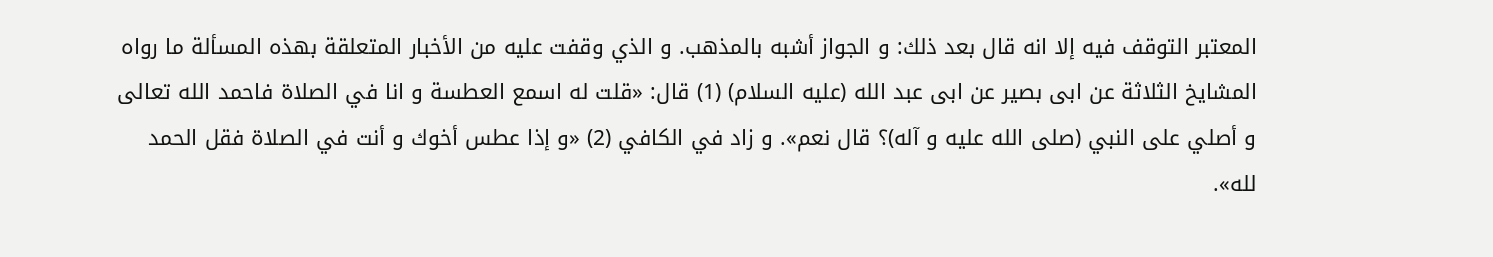المعتبر التوقف فيه إلا انه قال بعد ذلك: و الجواز أشبه بالمذهب. و الذي وقفت عليه من الأخبار المتعلقة بهذه المسألة ما رواه المشايخ الثلاثة عن ابى بصير عن ابى عبد الله (عليه السلام) (1) قال: «قلت له اسمع العطسة و انا في الصلاة فاحمد الله تعالى و أصلي على النبي (صلى الله عليه و آله)؟ قال نعم». و زاد في الكافي (2) «و إذا عطس أخوك و أنت في الصلاة فقل الحمد لله».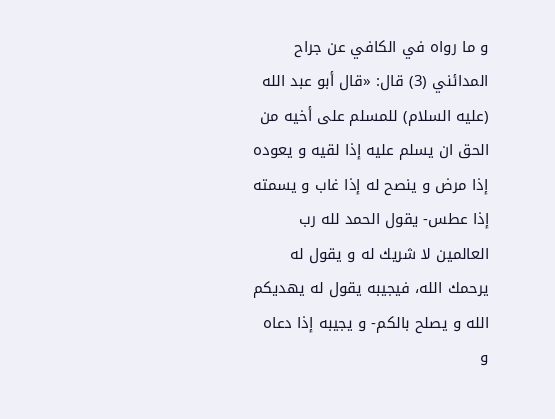و ما رواه في الكافي عن جراح المدائني (3) قال: «قال أبو عبد الله (عليه السلام) للمسلم على أخيه من الحق ان يسلم عليه إذا لقيه و يعوده إذا مرض و ينصح له إذا غاب و يسمته إذا عطس- يقول الحمد لله رب العالمين لا شريك له و يقول له يرحمك الله، فيجيبه يقول له يهديكم الله و يصلح بالكم- و يجيبه إذا دعاه و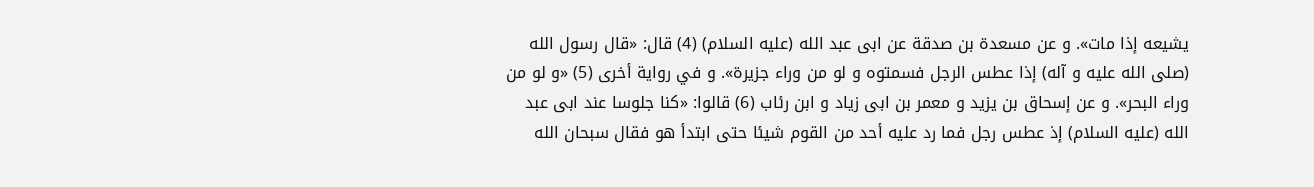يشيعه إذا مات». و عن مسعدة بن صدقة عن ابى عبد الله (عليه السلام) (4) قال: «قال رسول الله (صلى الله عليه و آله) إذا عطس الرجل فسمتوه و لو من وراء جزيرة». و في رواية أخرى (5) «و لو من وراء البحر». و عن إسحاق بن يزيد و معمر بن ابى زياد و ابن رئاب (6) قالوا: «كنا جلوسا عند ابى عبد الله (عليه السلام) إذ عطس رجل فما رد عليه أحد من القوم شيئا حتى ابتدأ هو فقال سبحان الله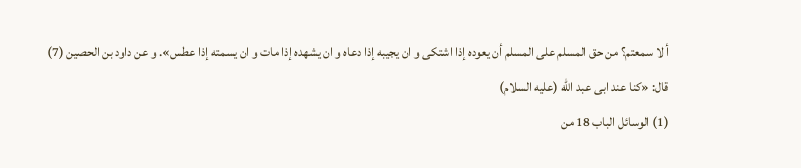أ لا سمعتم؟ من حق المسلم على المسلم أن يعوده إذا اشتكى و ان يجيبه إذا دعاه و ان يشهده إذا مات و ان يسمته إذا عطس». و عن داود بن الحصين (7) قال: «كنا عند ابى عبد الله (عليه السلام)
(1) الوسائل الباب 18 من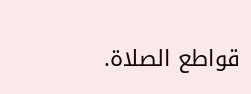قواطع الصلاة.